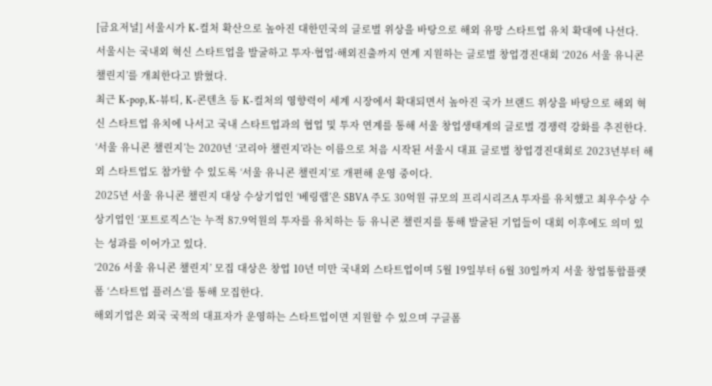[금요저널] 서울시가 K-컬처 확산으로 높아진 대한민국의 글로벌 위상을 바탕으로 해외 유망 스타트업 유치 확대에 나선다.
서울시는 국내외 혁신 스타트업을 발굴하고 투자·협업·해외진출까지 연계 지원하는 글로벌 창업경진대회 ‘2026 서울 유니콘 챌린지’를 개최한다고 밝혔다.
최근 K-pop, K-뷰티, K-콘텐츠 등 K-컬처의 영향력이 세계 시장에서 확대되면서 높아진 국가 브랜드 위상을 바탕으로 해외 혁신 스타트업 유치에 나서고 국내 스타트업과의 협업 및 투자 연계를 통해 서울 창업생태계의 글로벌 경쟁력 강화를 추진한다.
‘서울 유니콘 챌린지’는 2020년 ‘코리아 챌린지’라는 이름으로 처음 시작된 서울시 대표 글로벌 창업경진대회로 2023년부터 해외 스타트업도 참가할 수 있도록 ‘서울 유니콘 챌린지’로 개편해 운영 중이다.
2025년 서울 유니콘 챌린지 대상 수상기업인 ‘베링랩’은 SBVA 주도 30억원 규모의 프리시리즈A 투자를 유치했고 최우수상 수상기업인 ‘포트로직스’는 누적 87.9억원의 투자를 유치하는 등 유니콘 챌린지를 통해 발굴된 기업들이 대회 이후에도 의미 있는 성과를 이어가고 있다.
‘2026 서울 유니콘 챌린지’ 모집 대상은 창업 10년 미만 국내외 스타트업이며 5월 19일부터 6월 30일까지 서울 창업통합플랫폼 ‘스타트업 플러스’를 통해 모집한다.
해외기업은 외국 국적의 대표자가 운영하는 스타트업이면 지원할 수 있으며 구글폼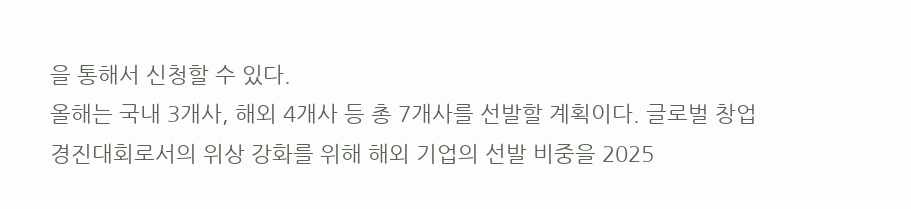을 통해서 신청할 수 있다.
올해는 국내 3개사, 해외 4개사 등 총 7개사를 선발할 계획이다. 글로벌 창업경진대회로서의 위상 강화를 위해 해외 기업의 선발 비중을 2025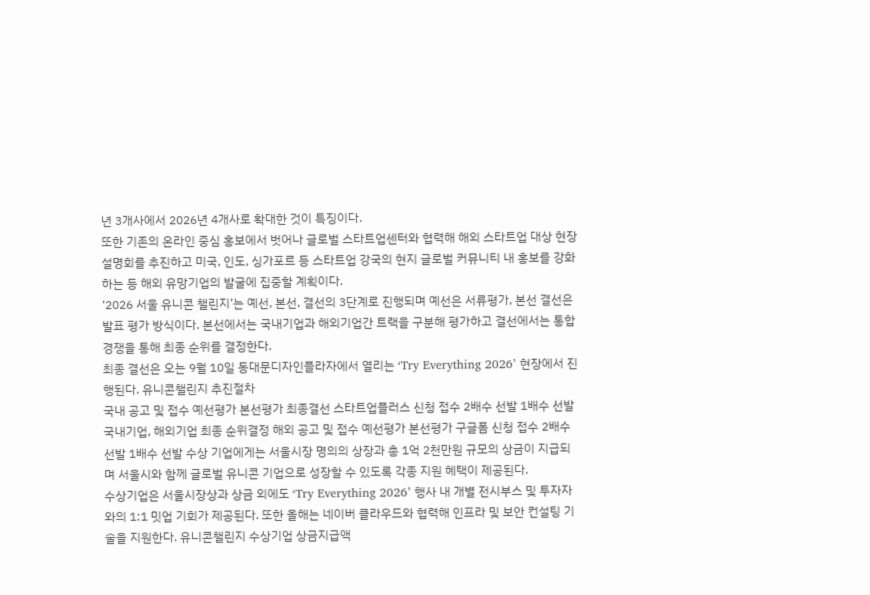년 3개사에서 2026년 4개사로 확대한 것이 특징이다.
또한 기존의 온라인 중심 홍보에서 벗어나 글로벌 스타트업센터와 협력해 해외 스타트업 대상 현장 설명회를 추진하고 미국, 인도, 싱가포르 등 스타트업 강국의 현지 글로벌 커뮤니티 내 홍보를 강화하는 등 해외 유망기업의 발굴에 집중할 계획이다.
‘2026 서울 유니콘 챌린지’는 예선, 본선, 결선의 3단계로 진행되며 예선은 서류평가, 본선 결선은 발표 평가 방식이다. 본선에서는 국내기업과 해외기업간 트랙을 구분해 평가하고 결선에서는 통합 경쟁을 통해 최종 순위를 결정한다.
최종 결선은 오는 9월 10일 동대문디자인플라자에서 열리는 ‘Try Everything 2026’ 현장에서 진행된다. 유니콘챌린지 추진절차
국내 공고 및 접수 예선평가 본선평가 최종결선 스타트업플러스 신청 접수 2배수 선발 1배수 선발 국내기업, 해외기업 최종 순위결정 해외 공고 및 접수 예선평가 본선평가 구글폼 신청 접수 2배수 선발 1배수 선발 수상 기업에게는 서울시장 명의의 상장과 총 1억 2천만원 규모의 상금이 지급되며 서울시와 함께 글로벌 유니콘 기업으로 성장할 수 있도록 각종 지원 혜택이 제공된다.
수상기업은 서울시장상과 상금 외에도 ‘Try Everything 2026’ 행사 내 개별 전시부스 및 투자자와의 1:1 밋업 기회가 제공된다. 또한 올해는 네이버 클라우드와 협력해 인프라 및 보안 컨설팅 기술을 지원한다. 유니콘챌린지 수상기업 상금지급액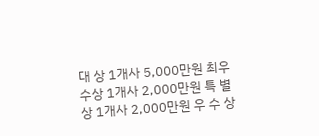대 상 1개사 5,000만원 최우수상 1개사 2,000만원 특 별 상 1개사 2,000만원 우 수 상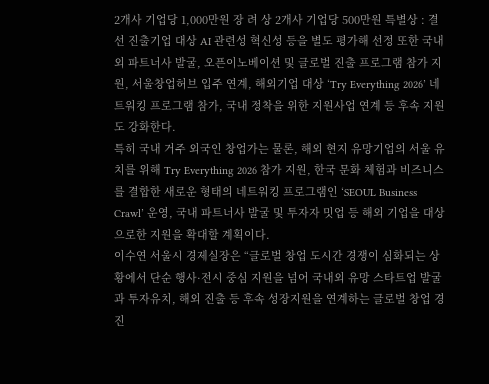2개사 기업당 1,000만원 장 려 상 2개사 기업당 500만원 특별상 : 결선 진출기업 대상 AI 관련성 혁신성 등을 별도 평가해 선정 또한 국내외 파트너사 발굴, 오픈이노베이션 및 글로벌 진출 프로그램 참가 지원, 서울창업허브 입주 연계, 해외기업 대상 ‘Try Everything 2026’ 네트워킹 프로그램 참가, 국내 정착을 위한 지원사업 연계 등 후속 지원도 강화한다.
특히 국내 거주 외국인 창업가는 물론, 해외 현지 유망기업의 서울 유치를 위해 Try Everything 2026 참가 지원, 한국 문화 체험과 비즈니스를 결합한 새로운 형태의 네트워킹 프로그램인 ‘SEOUL Business Crawl’ 운영, 국내 파트너사 발굴 및 투자자 밋업 등 해외 기업을 대상으로한 지원을 확대할 계획이다.
이수연 서울시 경제실장은 “글로벌 창업 도시간 경쟁이 심화되는 상황에서 단순 행사·전시 중심 지원을 넘어 국내외 유망 스타트업 발굴과 투자유치, 해외 진출 등 후속 성장지원을 연계하는 글로벌 창업 경진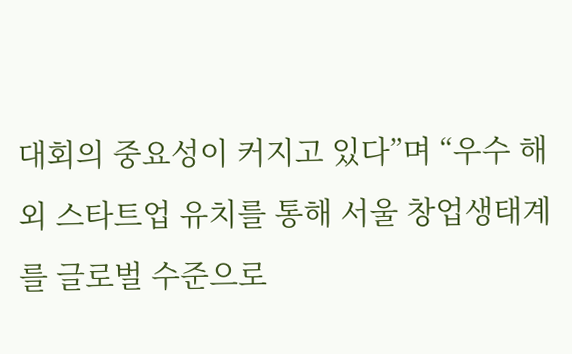대회의 중요성이 커지고 있다”며 “우수 해외 스타트업 유치를 통해 서울 창업생태계를 글로벌 수준으로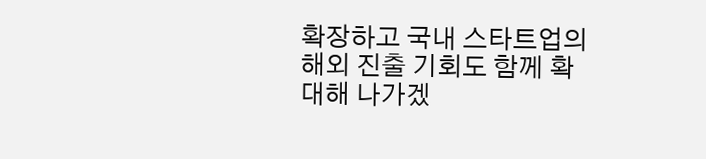확장하고 국내 스타트업의 해외 진출 기회도 함께 확대해 나가겠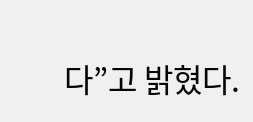다”고 밝혔다.